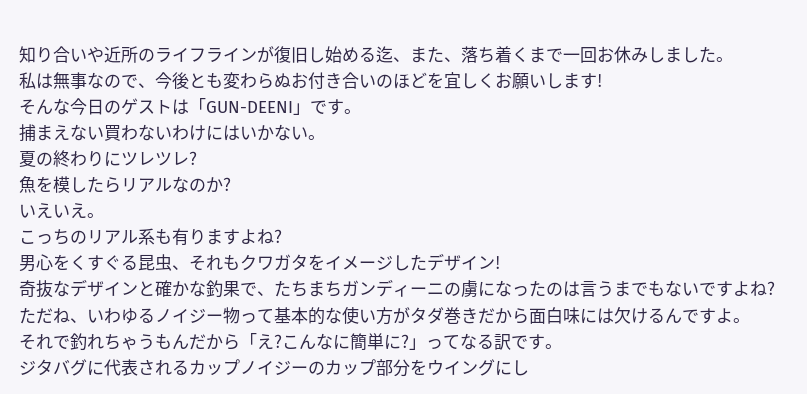知り合いや近所のライフラインが復旧し始める迄、また、落ち着くまで一回お休みしました。
私は無事なので、今後とも変わらぬお付き合いのほどを宜しくお願いします!
そんな今日のゲストは「GUN-DEENI」です。
捕まえない買わないわけにはいかない。
夏の終わりにツレツレ?
魚を模したらリアルなのか?
いえいえ。
こっちのリアル系も有りますよね?
男心をくすぐる昆虫、それもクワガタをイメージしたデザイン!
奇抜なデザインと確かな釣果で、たちまちガンディーニの虜になったのは言うまでもないですよね?
ただね、いわゆるノイジー物って基本的な使い方がタダ巻きだから面白味には欠けるんですよ。
それで釣れちゃうもんだから「え?こんなに簡単に?」ってなる訳です。
ジタバグに代表されるカップノイジーのカップ部分をウイングにし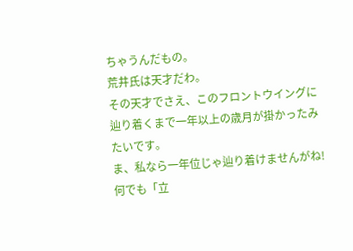ちゃうんだもの。
荒井氏は天才だわ。
その天才でさえ、このフロントウイングに辿り着くまで一年以上の歳月が掛かったみたいです。
ま、私なら一年位じゃ辿り着けませんがね!
何でも「立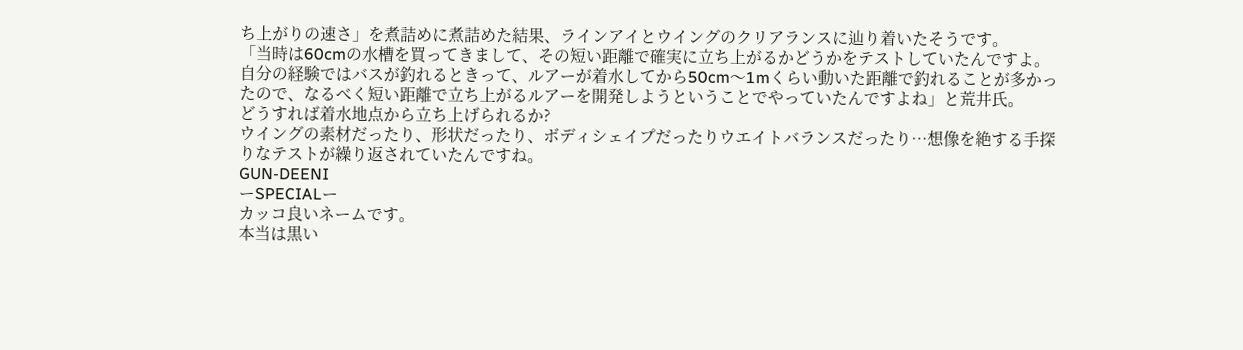ち上がりの速さ」を煮詰めに煮詰めた結果、ラインアイとウイングのクリアランスに辿り着いたそうです。
「当時は60cmの水槽を買ってきまして、その短い距離で確実に立ち上がるかどうかをテストしていたんですよ。自分の経験ではバスが釣れるときって、ルアーが着水してから50cm〜1mくらい動いた距離で釣れることが多かったので、なるべく短い距離で立ち上がるルアーを開発しようということでやっていたんですよね」と荒井氏。
どうすれば着水地点から立ち上げられるか?
ウイングの素材だったり、形状だったり、ボディシェイプだったりウエイトバランスだったり…想像を絶する手探りなテストが繰り返されていたんですね。
GUN-DEENI
ーSPECIALー
カッコ良いネームです。
本当は黒い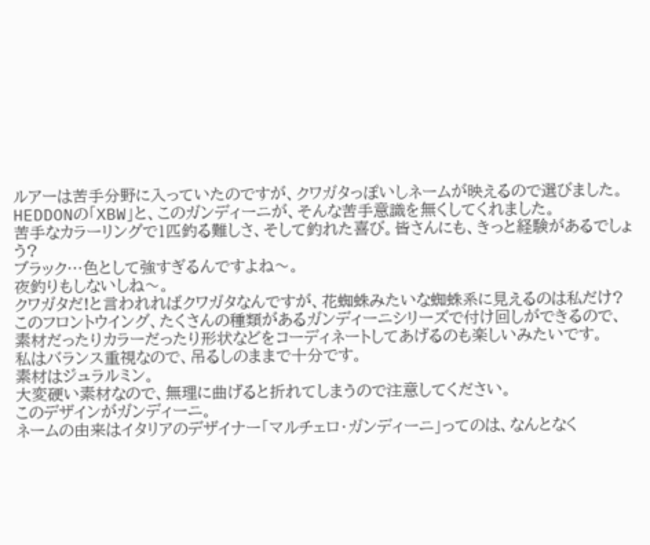ルアーは苦手分野に入っていたのですが、クワガタっぽいしネームが映えるので選びました。
HEDDONの「XBW」と、このガンディーニが、そんな苦手意識を無くしてくれました。
苦手なカラーリングで1匹釣る難しさ、そして釣れた喜び。皆さんにも、きっと経験があるでしょう?
ブラック…色として強すぎるんですよね〜。
夜釣りもしないしね〜。
クワガタだ!と言われればクワガタなんですが、花蜘蛛みたいな蜘蛛系に見えるのは私だけ?
このフロントウイング、たくさんの種類があるガンディーニシリーズで付け回しができるので、素材だったりカラーだったり形状などをコーディネートしてあげるのも楽しいみたいです。
私はバランス重視なので、吊るしのままで十分です。
素材はジュラルミン。
大変硬い素材なので、無理に曲げると折れてしまうので注意してください。
このデザインがガンディーニ。
ネームの由来はイタリアのデザイナー「マルチェロ・ガンディーニ」ってのは、なんとなく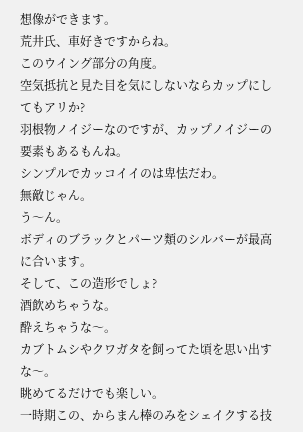想像ができます。
荒井氏、車好きですからね。
このウイング部分の角度。
空気抵抗と見た目を気にしないならカップにしてもアリか?
羽根物ノイジーなのですが、カップノイジーの要素もあるもんね。
シンプルでカッコイイのは卑怯だわ。
無敵じゃん。
う〜ん。
ボディのブラックとパーツ類のシルバーが最高に合います。
そして、この造形でしょ?
酒飲めちゃうな。
酔えちゃうな〜。
カブトムシやクワガタを飼ってた頃を思い出すな〜。
眺めてるだけでも楽しい。
一時期この、からまん棒のみをシェイクする技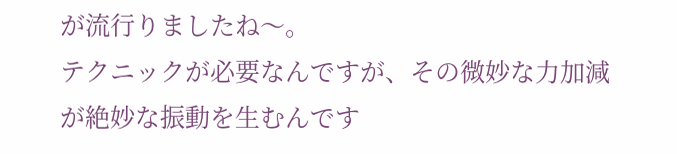が流行りましたね〜。
テクニックが必要なんですが、その微妙な力加減が絶妙な振動を生むんです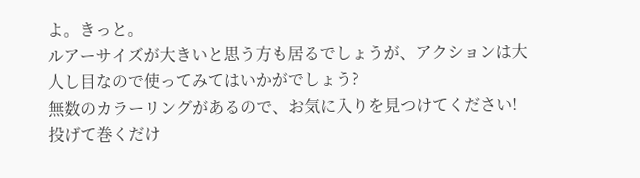よ。きっと。
ルアーサイズが大きいと思う方も居るでしょうが、アクションは大人し目なので使ってみてはいかがでしょう?
無数のカラーリングがあるので、お気に入りを見つけてください!
投げて巻くだけ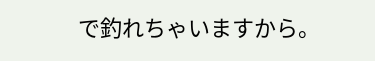で釣れちゃいますから。